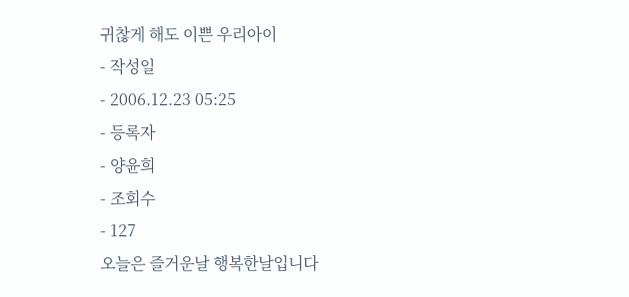귀찮게 해도 이쁜 우리아이
- 작성일
- 2006.12.23 05:25
- 등록자
- 양윤희
- 조회수
- 127
오늘은 즐거운날 행복한날입니다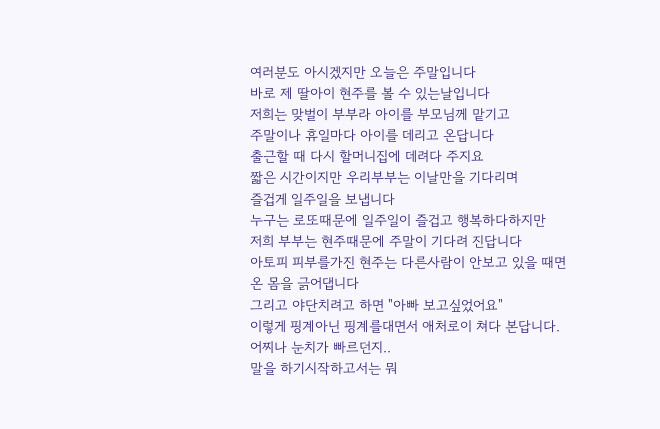여러분도 아시겠지만 오늘은 주말입니다
바로 제 딸아이 현주를 볼 수 있는날입니다
저희는 맞벌이 부부라 아이를 부모님께 맡기고
주말이나 휴일마다 아이를 데리고 온답니다
출근할 때 다시 할머니집에 데려다 주지요
짧은 시간이지만 우리부부는 이날만을 기다리며
즐겁게 일주일을 보냅니다
누구는 로또때문에 일주일이 즐겁고 행복하다하지만
저희 부부는 현주때문에 주말이 기다려 진답니다
아토피 피부를가진 현주는 다른사람이 안보고 있을 때면
온 몸을 긁어댑니다
그리고 야단치려고 하면 "아빠 보고싶었어요"
이렇게 핑계아닌 핑계를대면서 애처로이 쳐다 본답니다.
어찌나 눈치가 빠르던지..
말을 하기시작하고서는 뭐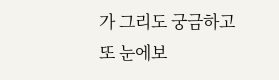가 그리도 궁금하고
또 눈에보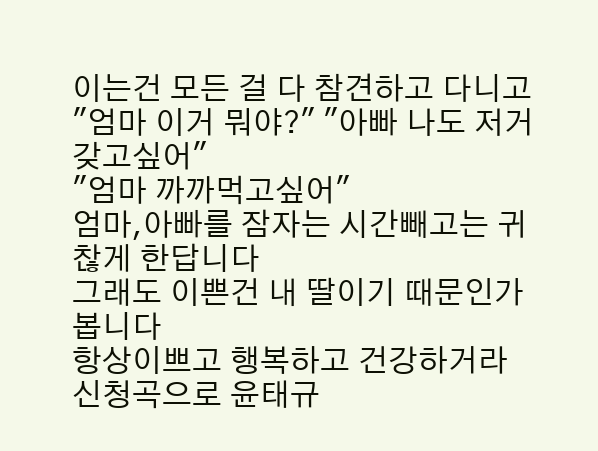이는건 모든 걸 다 참견하고 다니고
"엄마 이거 뭐야?" "아빠 나도 저거 갖고싶어"
"엄마 까까먹고싶어"
엄마,아빠를 잠자는 시간빼고는 귀찮게 한답니다
그래도 이쁜건 내 딸이기 때문인가봅니다
항상이쁘고 행복하고 건강하거라
신청곡으로 윤태규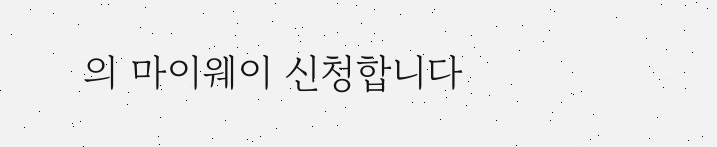의 마이웨이 신청합니다